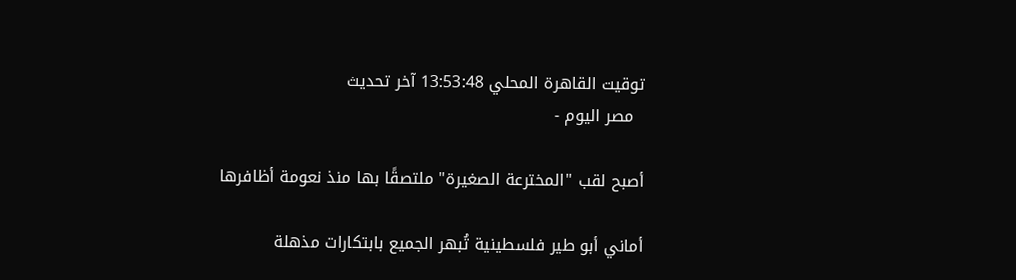توقيت القاهرة المحلي 13:53:48 آخر تحديث
  مصر اليوم -

أصبح لقب "المخترعة الصغيرة" ملتصقًا بها منذ نعومة أظافرها

أماني أبو طير فلسطينية تُبهر الجميع بابتكارات مذهلة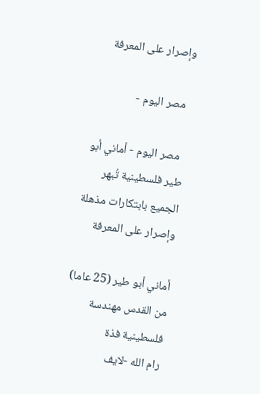وإصرار على المعرفة

  مصر اليوم -

  مصر اليوم - أماني أبو طير فلسطينية تُبهر الجميع بابتكارات مذهلة وإصرار على المعرفة

أماني أبو طير (25 عاما) من القدس مهندسة فلسطينية فذة
رام الله -لايف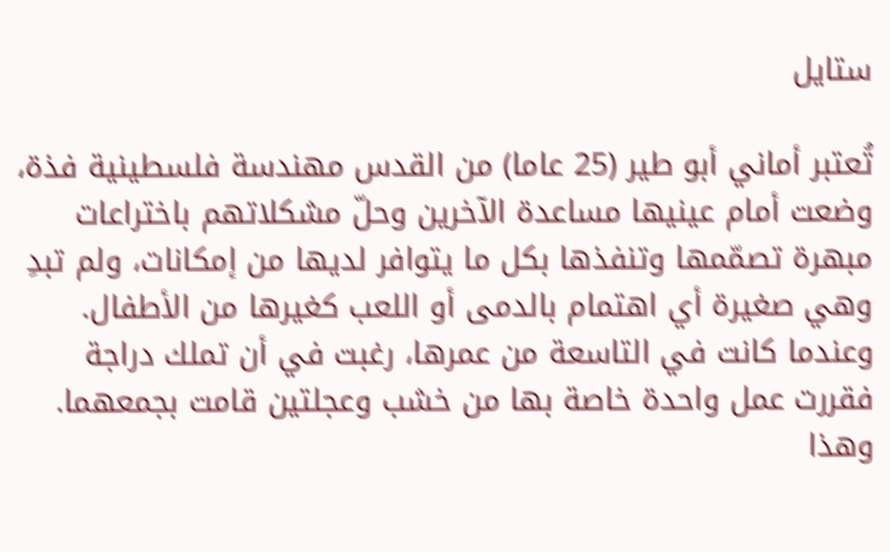ستايل

تُعتبر أماني أبو طير (25 عاما) من القدس مهندسة فلسطينية فذة، وضعت أمام عينيها مساعدة الآخرين وحلّ مشكلاتهم باختراعات مبهرة تصمّمها وتنفذها بكل ما يتوافر لديها من إمكانات، ولم تبدِ وهي صغيرة أي اهتمام بالدمى أو اللعب كغيرها من الأطفال. وعندما كانت في التاسعة من عمرها، رغبت في أن تملك دراجة فقررت عمل واحدة خاصة بها من خشب وعجلتين قامت بجمعهما. وهذا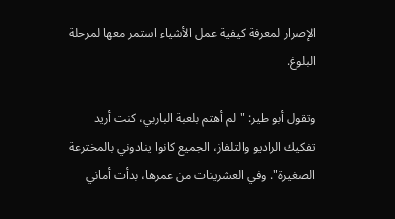الإصرار لمعرفة كيفية عمل الأشياء استمر معها لمرحلة البلوغ.

وتقول أبو طير: "لم أهتم بلعبة الباربي، كنت أريد تفكيك الراديو والتلفاز، الجميع كانوا ينادوني بالمخترعة الصغيرة". وفي العشرينات من عمرها، بدأت أماني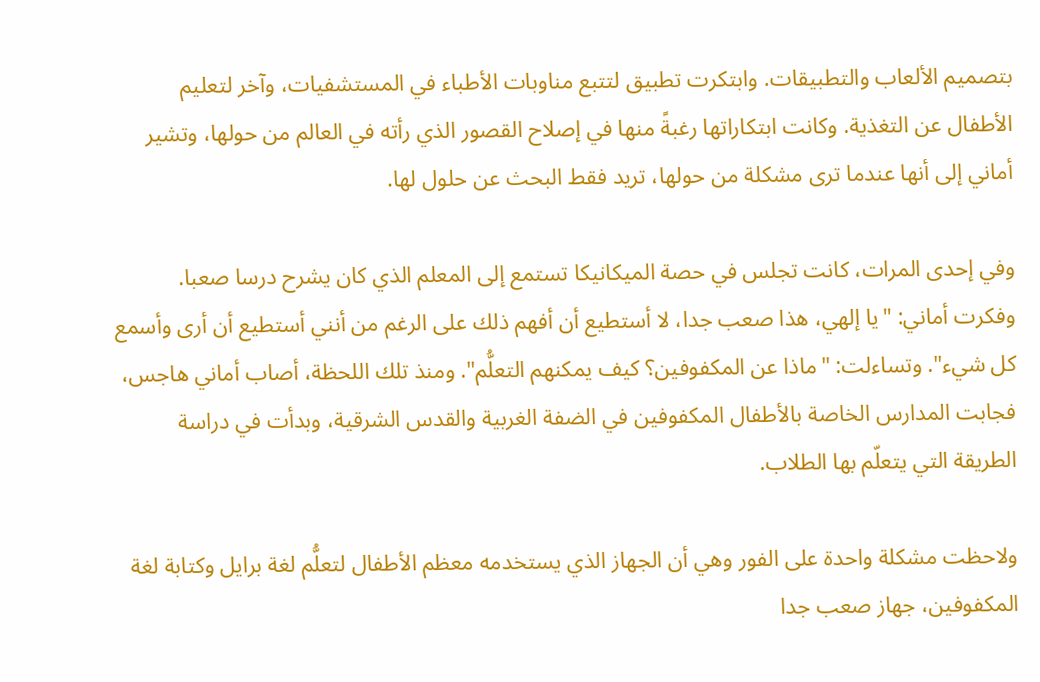بتصميم الألعاب والتطبيقات. وابتكرت تطبيق لتتبع مناوبات الأطباء في المستشفيات، وآخر لتعليم الأطفال عن التغذية. وكانت ابتكاراتها رغبةً منها في إصلاح القصور الذي رأته في العالم من حولها، وتشير أماني إلى أنها عندما ترى مشكلة من حولها، تريد فقط البحث عن حلول لها.

وفي إحدى المرات، كانت تجلس في حصة الميكانيكا تستمع إلى المعلم الذي كان يشرح درسا صعبا. وفكرت أماني: "يا إلهي، هذا صعب جدا، لا أستطيع أن أفهم ذلك على الرغم من أنني أستطيع أن أرى وأسمع كل شيء". وتساءلت: "ماذا عن المكفوفين؟ كيف يمكنهم التعلُّم". ومنذ تلك اللحظة، أصاب أماني هاجس، فجابت المدارس الخاصة بالأطفال المكفوفين في الضفة الغربية والقدس الشرقية، وبدأت في دراسة الطريقة التي يتعلّم بها الطلاب.

ولاحظت مشكلة واحدة على الفور وهي أن الجهاز الذي يستخدمه معظم الأطفال لتعلُّم لغة برايل وكتابة لغة المكفوفين، جهاز صعب جدا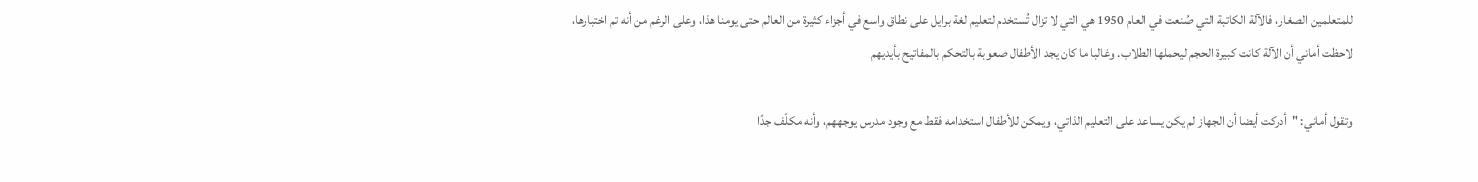للمتعلمين الصغار، فالآلة الكاتبة التي صُنعت في العام 1950 هي التي لا تزال تُستخدم لتعليم لغة برايل على نطاق واسع في أجزاء كثيرة من العالم حتى يومنا هذا، وعلى الرغم من أنه تم اختبارها، لاحظت أماني أن الآلة كانت كبيرة الحجم ليحملها الطلاب. وغالبا ما كان يجد الأطفال صعوبة بالتحكم بالمفاتيح بأيديهم

وتقول أماني: "أدركت أيضا أن الجهاز لم يكن يساعد على التعليم الذاتي، ويمكن للأطفال استخدامه فقط مع وجود مدرس يوجههم، وأنه مكلّف جدًا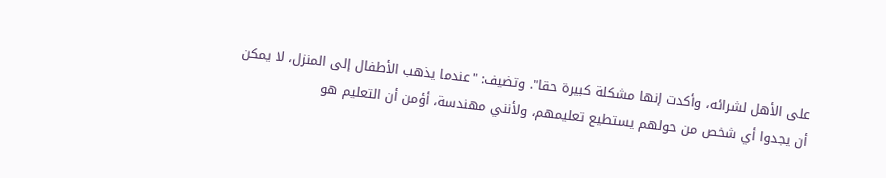على الأهل لشرائه، وأكدت إنها مشكلة كبيرة حقا". وتضيف: "عندما يذهب الأطفال إلى المنزل، لا يمكن أن يجدوا أي شخص من حولهم يستطيع تعليمهم، ولأنني مهندسة، أؤمن أن التعليم هو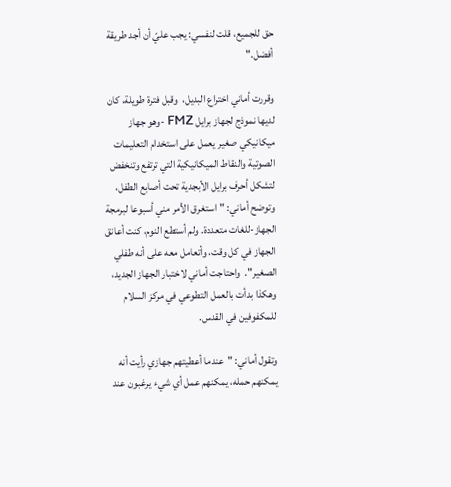حق للجميع، قلت لنفسي: يجب عليّ أن أجد طريقة أفضل."

وقررت أماني اختراع البديل،  وقبل فترة طويلة، كان لديها نموذج لجهاز برايل FMZ -وهو جهاز ميكانيكي صغير يعمل على استخدام التعليمات الصوتية والنقاط الميكانيكية التي ترتفع وتنخفض لتشكل أحرف برايل الأبجدية تحت أصابع الطفل، وتوضح أماني: "استغرق الأمر مني أسبوعا لبرمجة الجهاز-للغات متعددة. ولم أستطع النوم، كنت أعانق الجهاز في كل وقت، وأتعامل معه على أنه طفلي الصغير".  واحتاجت أماني لاختبار الجهاز الجديد، وهكذا بدأت بالعمل التطوعي في مركز السلام للمكفوفين في القدس.

وتقول أماني: "عندما أعطيتهم جهازي رأيت أنه يمكنهم حمله، يمكنهم عمل أي شيء يرغبون عند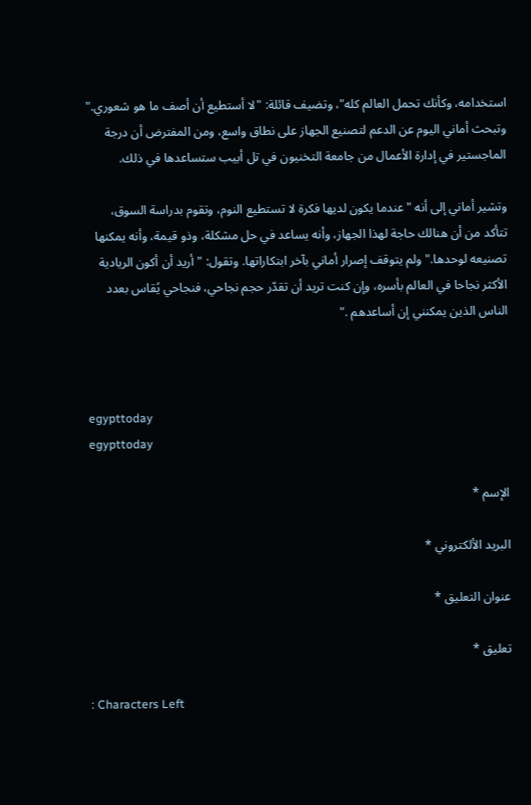استخدامه، وكأنك تحمل العالم كله"، وتضيف قائلة: "لا أستطيع أن أصف ما هو شعوري." وتبحث أماني اليوم عن الدعم لتصنيع الجهاز على نطاق واسع، ومن المفترض أن درجة الماجستير في إدارة الأعمال من جامعة التخنيون في تل أبيب ستساعدها في ذلك.

وتشير أماني إلى أنه "عندما يكون لديها فكرة لا تستطيع النوم، وتقوم بدراسة السوق، تتأكد من أن هنالك حاجة لهذا الجهاز، وأنه يساعد في حل مشكلة، وذو قيمة، وأنه يمكنها تصنيعه لوحدها." ولم يتوقف إصرار أماني بآخر ابتكاراتها. وتقول: "أريد أن أكون الريادية الأكثر نجاحا في العالم بأسره، وإن كنت تريد أن تقدّر حجم نجاحي، فنجاحي يُقاس بعدد الناس الذين يمكنني إن أساعدهم ."



egypttoday
egypttoday

الإسم *

البريد الألكتروني *

عنوان التعليق *

تعليق *

: Characters Left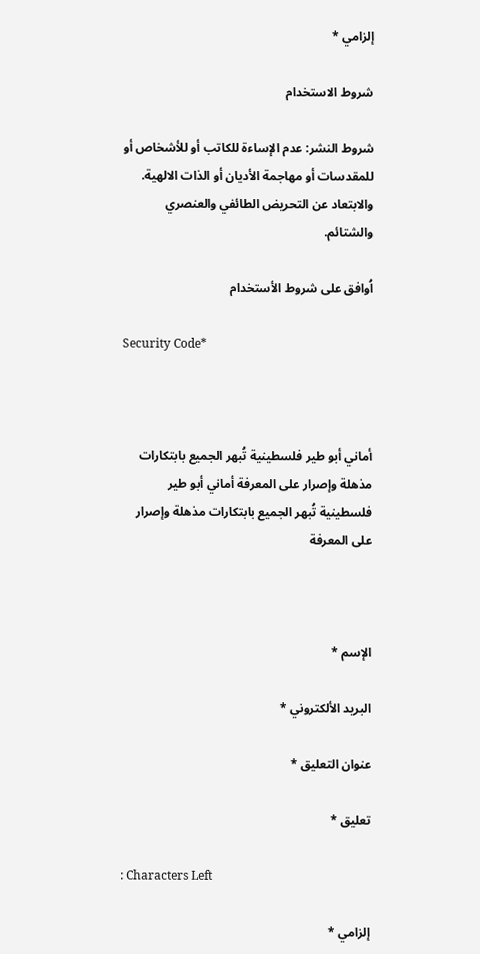إلزامي *

شروط الاستخدام

شروط النشر: عدم الإساءة للكاتب أو للأشخاص أو للمقدسات أو مهاجمة الأديان أو الذات الالهية. والابتعاد عن التحريض الطائفي والعنصري والشتائم.

اُوافق على شروط الأستخدام

Security Code*



أماني أبو طير فلسطينية تُبهر الجميع بابتكارات مذهلة وإصرار على المعرفة أماني أبو طير فلسطينية تُبهر الجميع بابتكارات مذهلة وإصرار على المعرفة



الإسم *

البريد الألكتروني *

عنوان التعليق *

تعليق *

: Characters Left

إلزامي *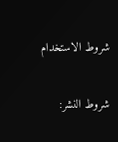شروط الاستخدام

شروط النشر: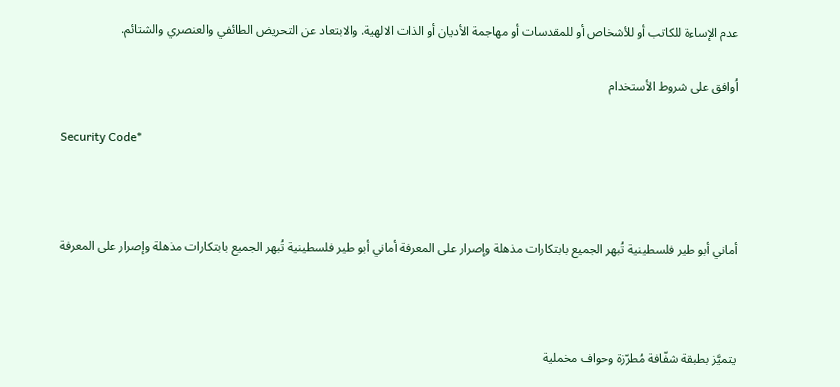عدم الإساءة للكاتب أو للأشخاص أو للمقدسات أو مهاجمة الأديان أو الذات الالهية. والابتعاد عن التحريض الطائفي والعنصري والشتائم.

اُوافق على شروط الأستخدام

Security Code*



أماني أبو طير فلسطينية تُبهر الجميع بابتكارات مذهلة وإصرار على المعرفة أماني أبو طير فلسطينية تُبهر الجميع بابتكارات مذهلة وإصرار على المعرفة



يتميَّز بطبقة شفّافة مُطرّزة وحواف مخملية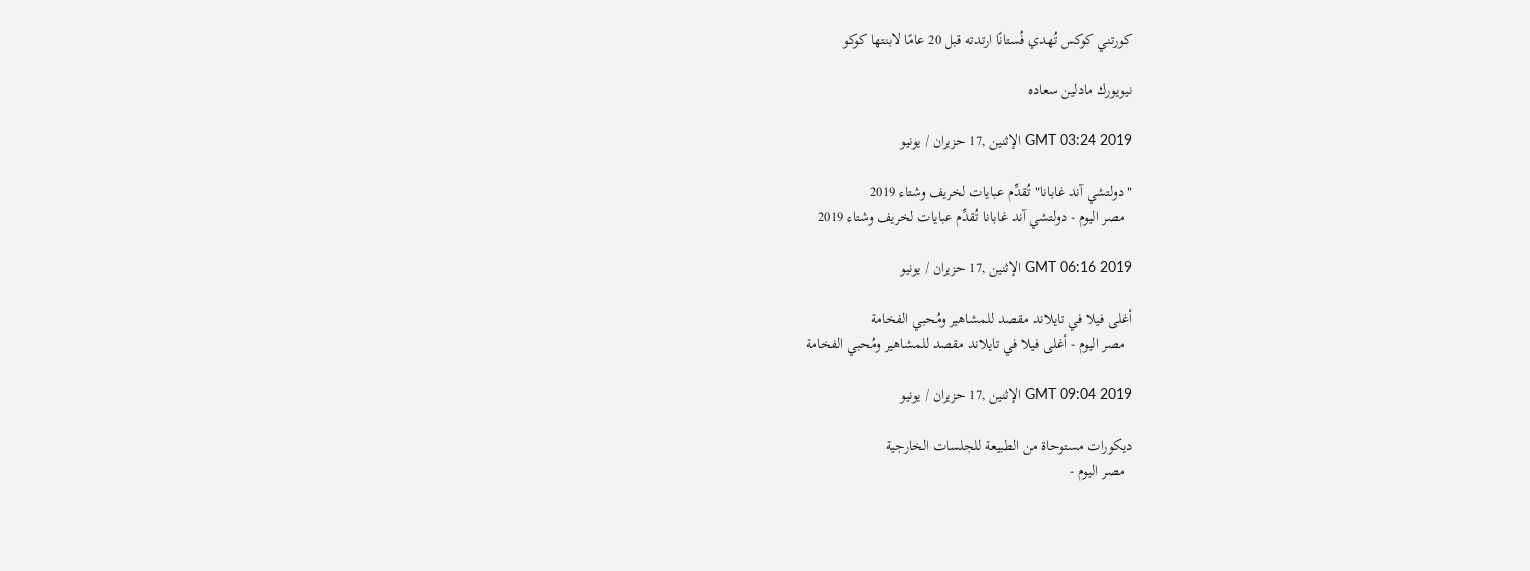كورتني كوكس تُهدي فُستانًا ارتدته قبل 20 عامًا لابنتها كوكو

نيويورك مادلين سعاده

GMT 03:24 2019 الإثنين ,17 حزيران / يونيو

"دولتشي آند غابانا" تُقدِّم عبايات لخريف وشتاء 2019
  مصر اليوم - دولتشي آند غابانا تُقدِّم عبايات لخريف وشتاء 2019

GMT 06:16 2019 الإثنين ,17 حزيران / يونيو

أغلى فيلا في تايلاند مقصد للمشاهير ومُحبي الفخامة
  مصر اليوم - أغلى فيلا في تايلاند مقصد للمشاهير ومُحبي الفخامة

GMT 09:04 2019 الإثنين ,17 حزيران / يونيو

ديكورات مستوحاة من الطبيعة للجلسات الخارجية
  مصر اليوم -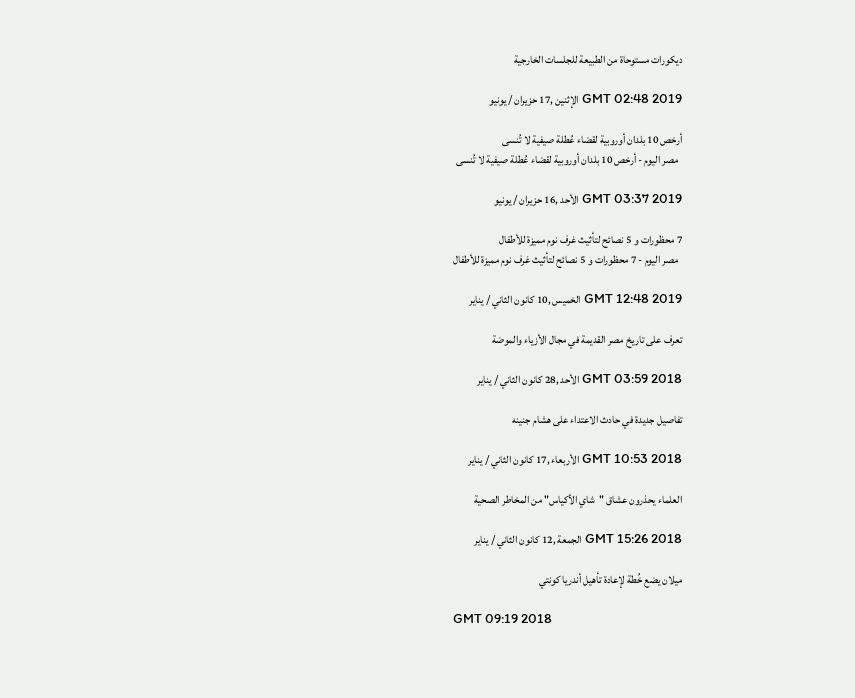ديكورات مستوحاة من الطبيعة للجلسات الخارجية

GMT 02:48 2019 الإثنين ,17 حزيران / يونيو

أرخص 10 بلدان أوروبية لقضاء عُطلة صيفية لا تُنسى
  مصر اليوم - أرخص 10 بلدان أوروبية لقضاء عُطلة صيفية لا تُنسى

GMT 03:37 2019 الأحد ,16 حزيران / يونيو

7 محظورات و 5 نصائح لتأثيث غرف نوم مميزة للأطفال
  مصر اليوم - 7 محظورات و 5 نصائح لتأثيث غرف نوم مميزة للأطفال

GMT 12:48 2019 الخميس ,10 كانون الثاني / يناير

تعرف على تاريخ مصر القديمة في مجال الأزياء والموضة

GMT 03:59 2018 الأحد ,28 كانون الثاني / يناير

تفاصيل جديدة في حادث الاعتداء على هشام جنينه

GMT 10:53 2018 الأربعاء ,17 كانون الثاني / يناير

العلماء يحذرون عشاق "شاي الأكياس" من المخاطر الصحية

GMT 15:26 2018 الجمعة ,12 كانون الثاني / يناير

ميلان يضع خُطة لإعادة تأهيل أندريا كونتي

GMT 09:19 2018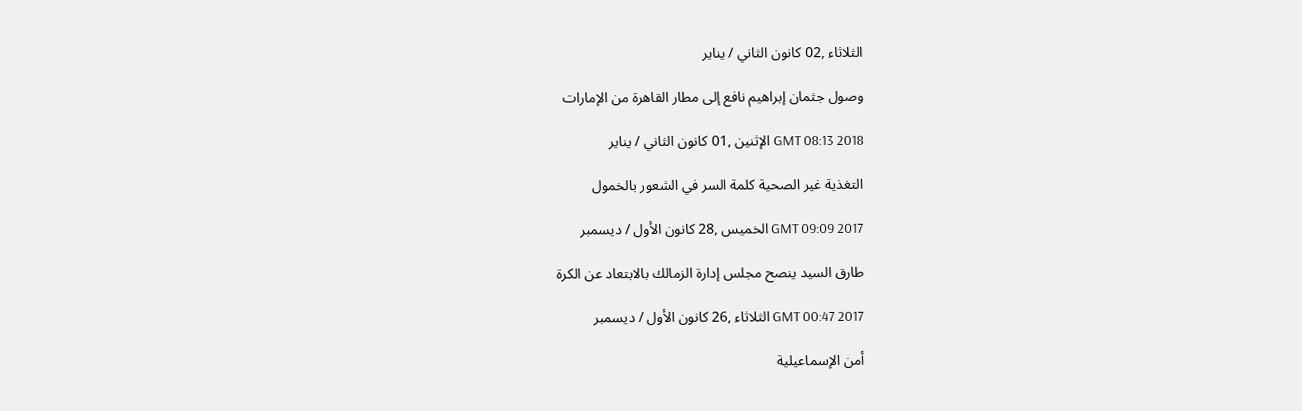الثلاثاء ,02 كانون الثاني / يناير

وصول جثمان إبراهيم نافع إلى مطار القاهرة من الإمارات

GMT 08:13 2018 الإثنين ,01 كانون الثاني / يناير

التغذية غير الصحية كلمة السر في الشعور بالخمول

GMT 09:09 2017 الخميس ,28 كانون الأول / ديسمبر

طارق السيد ينصح مجلس إدارة الزمالك بالابتعاد عن الكرة

GMT 00:47 2017 الثلاثاء ,26 كانون الأول / ديسمبر

أمن الإسماعيلية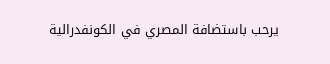يرحب باستضافة المصري في الكونفدرالية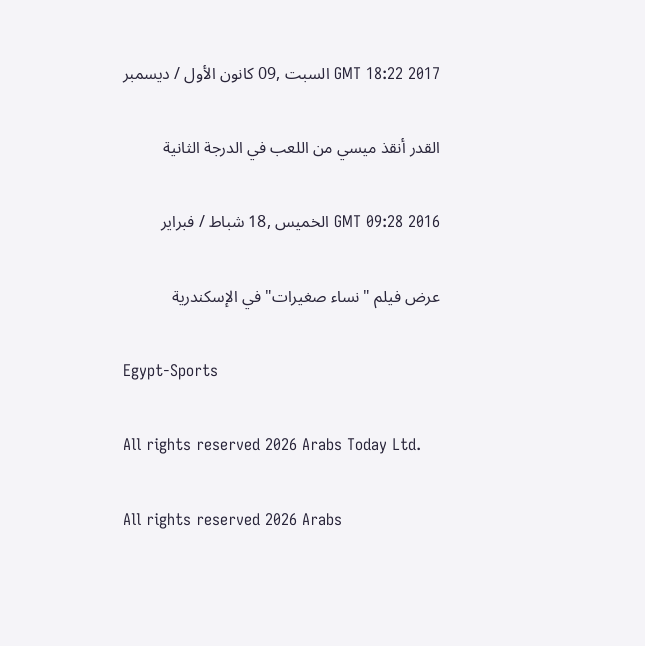GMT 18:22 2017 السبت ,09 كانون الأول / ديسمبر

القدر أنقذ ميسي من اللعب في الدرجة الثانية

GMT 09:28 2016 الخميس ,18 شباط / فبراير

عرض فيلم "نساء صغيرات" في الإسكندرية

Egypt-Sports

All rights reserved 2026 Arabs Today Ltd.

All rights reserved 2026 Arabs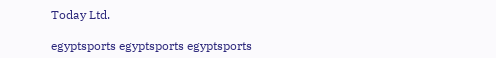Today Ltd.

egyptsports egyptsports egyptsports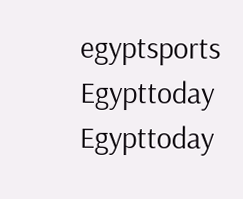egyptsports
Egypttoday Egypttoday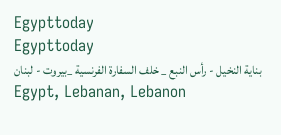Egypttoday
Egypttoday
بناية النخيل - رأس النبع _ خلف السفارة الفرنسية _بيروت - لبنان
Egypt, Lebanan, Lebanon